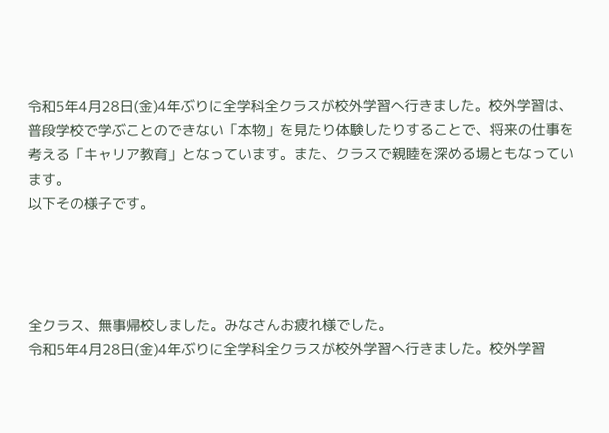令和5年4月28日(金)4年ぶりに全学科全クラスが校外学習へ行きました。校外学習は、普段学校で学ぶことのできない「本物」を見たり体験したりすることで、将来の仕事を考える「キャリア教育」となっています。また、クラスで親睦を深める場ともなっています。
以下その様子です。




全クラス、無事帰校しました。みなさんお疲れ様でした。
令和5年4月28日(金)4年ぶりに全学科全クラスが校外学習へ行きました。校外学習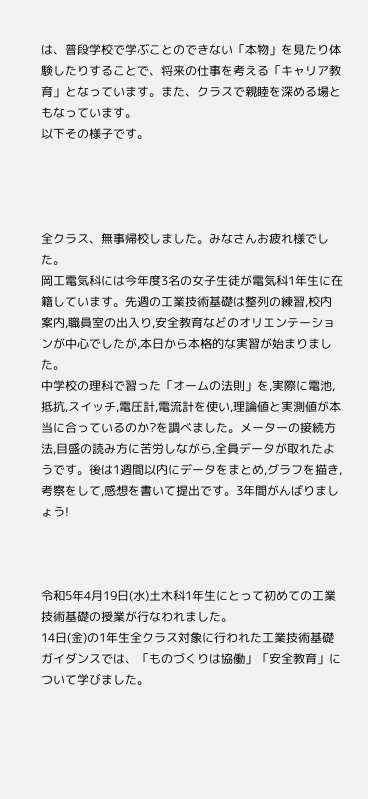は、普段学校で学ぶことのできない「本物」を見たり体験したりすることで、将来の仕事を考える「キャリア教育」となっています。また、クラスで親睦を深める場ともなっています。
以下その様子です。




全クラス、無事帰校しました。みなさんお疲れ様でした。
岡工電気科には今年度3名の女子生徒が電気科1年生に在籍しています。先週の工業技術基礎は整列の練習,校内案内,職員室の出入り,安全教育などのオリエンテーションが中心でしたが,本日から本格的な実習が始まりました。
中学校の理科で習った「オームの法則」を,実際に電池,抵抗,スイッチ,電圧計,電流計を使い,理論値と実測値が本当に合っているのか?を調べました。メーターの接続方法,目盛の読み方に苦労しながら,全員データが取れたようです。後は1週間以内にデータをまとめ,グラフを描き,考察をして,感想を書いて提出です。3年間がんばりましょう!



令和5年4月19日(水)土木科1年生にとって初めての工業技術基礎の授業が行なわれました。
14日(金)の1年生全クラス対象に行われた工業技術基礎ガイダンスでは、「ものづくりは協働」「安全教育」について学びました。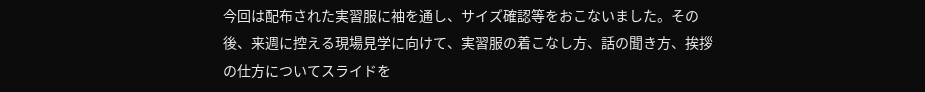今回は配布された実習服に袖を通し、サイズ確認等をおこないました。その後、来週に控える現場見学に向けて、実習服の着こなし方、話の聞き方、挨拶の仕方についてスライドを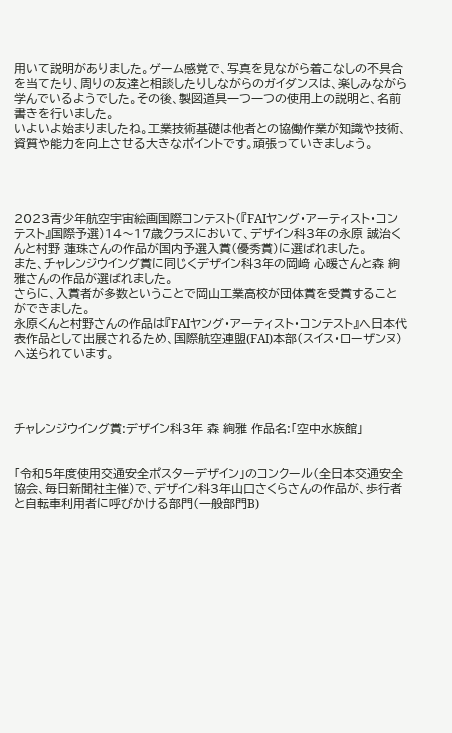用いて説明がありました。ゲーム感覚で、写真を見ながら着こなしの不具合を当てたり、周りの友達と相談したりしながらのガイダンスは、楽しみながら学んでいるようでした。その後、製図道具一つ一つの使用上の説明と、名前書きを行いました。
いよいよ始まりましたね。工業技術基礎は他者との協働作業が知識や技術、資質や能力を向上させる大きなポイントです。頑張っていきましょう。




2023青少年航空宇宙絵画国際コンテスト(『FAIヤング・アーティスト・コンテスト』国際予選)14〜17歳クラスにおいて、デザイン科3年の永原 誠治くんと村野 蓮珠さんの作品が国内予選入賞(優秀賞)に選ばれました。
また、チャレンジウイング賞に同じくデザイン科3年の岡﨑 心暖さんと森 絢雅さんの作品が選ばれました。
さらに、入賞者が多数ということで岡山工業高校が団体賞を受賞することができました。
永原くんと村野さんの作品は『FAIヤング・アーティスト・コンテスト』へ日本代表作品として出展されるため、国際航空連盟(FAI)本部(スイス・ローザンヌ)へ送られています。




チャレンジウイング賞:デザイン科3年 森 絢雅 作品名:「空中水族館」


「令和5年度使用交通安全ポスターデザイン」のコンクール(全日本交通安全協会、毎日新聞社主催)で、デザイン科3年山口さくらさんの作品が、歩行者と自転車利用者に呼びかける部門(一般部門B)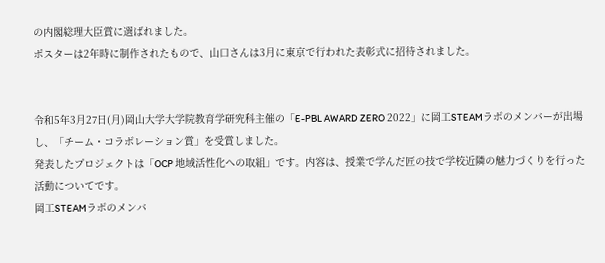の内閣総理大臣賞に選ばれました。
ポスターは2年時に制作されたもので、山口さんは3月に東京で行われた表彰式に招待されました。


令和5年3月27日(月)岡山大学大学院教育学研究科主催の「E-PBL AWARD ZERO 2022」に岡工STEAMラボのメンバーが出場し、「チーム・コラボレーション賞」を受賞しました。
発表したプロジェクトは「OCP 地域活性化への取組」です。内容は、授業で学んだ匠の技で学校近隣の魅力づくりを行った活動についてです。
岡工STEAMラボのメンバ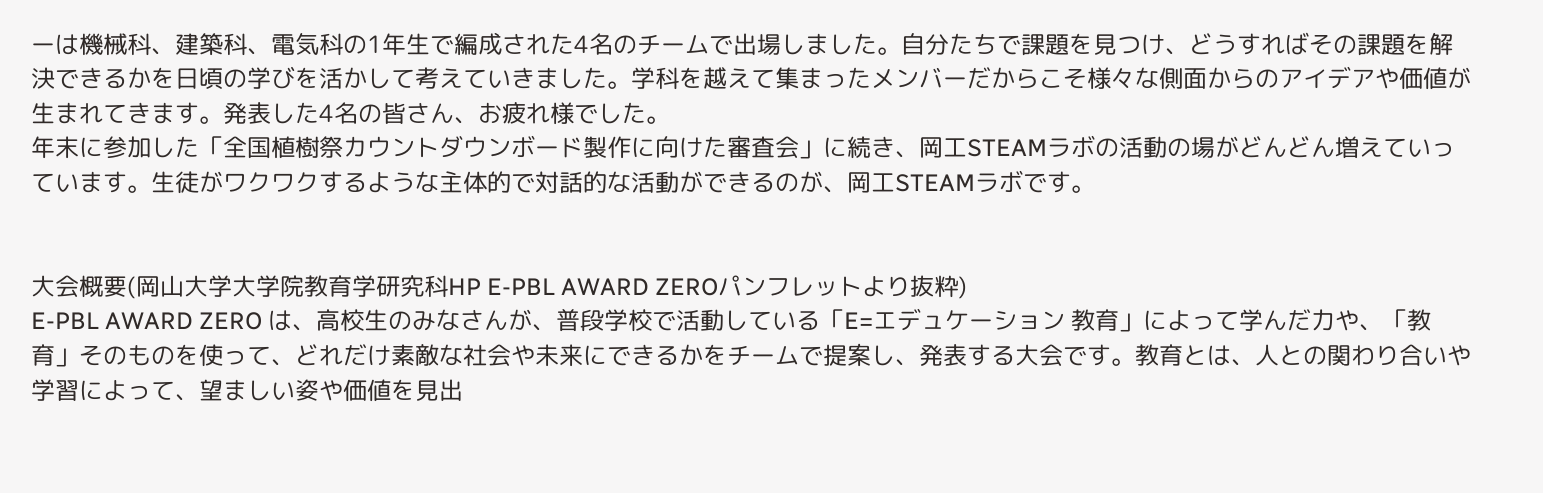ーは機械科、建築科、電気科の1年生で編成された4名のチームで出場しました。自分たちで課題を見つけ、どうすればその課題を解決できるかを日頃の学びを活かして考えていきました。学科を越えて集まったメンバーだからこそ様々な側面からのアイデアや価値が生まれてきます。発表した4名の皆さん、お疲れ様でした。
年末に参加した「全国植樹祭カウントダウンボード製作に向けた審査会」に続き、岡工STEAMラボの活動の場がどんどん増えていっています。生徒がワクワクするような主体的で対話的な活動ができるのが、岡工STEAMラボです。


大会概要(岡山大学大学院教育学研究科HP E-PBL AWARD ZEROパンフレットより抜粋)
E-PBL AWARD ZERO は、高校生のみなさんが、普段学校で活動している「E=エデュケーション 教育」によって学んだ力や、「教育」そのものを使って、どれだけ素敵な社会や未来にできるかをチームで提案し、発表する大会です。教育とは、人との関わり合いや学習によって、望ましい姿や価値を見出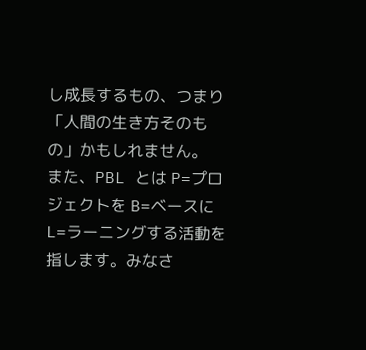し成長するもの、つまり「人間の生き方そのもの」かもしれません。
また、PBL とは P=プロジェクトを B=ベースに L=ラーニングする活動を指します。みなさ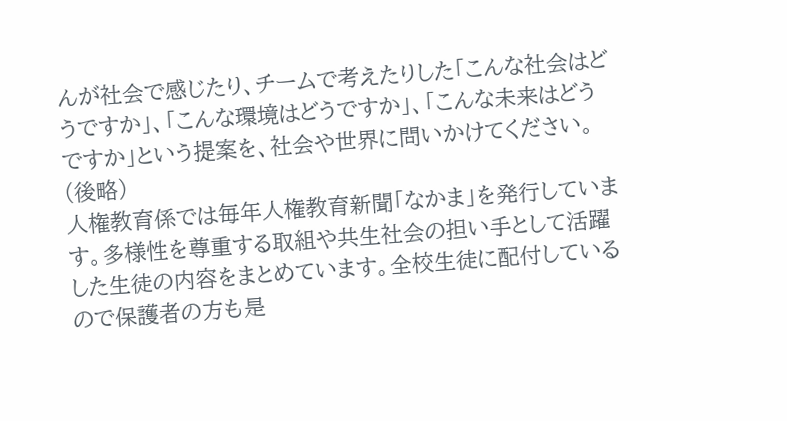んが社会で感じたり、チームで考えたりした「こんな社会はどうですか」、「こんな環境はどうですか」、「こんな未来はどうですか」という提案を、社会や世界に問いかけてください。(後略)
人権教育係では毎年人権教育新聞「なかま」を発行しています。多様性を尊重する取組や共生社会の担い手として活躍した生徒の内容をまとめています。全校生徒に配付しているので保護者の方も是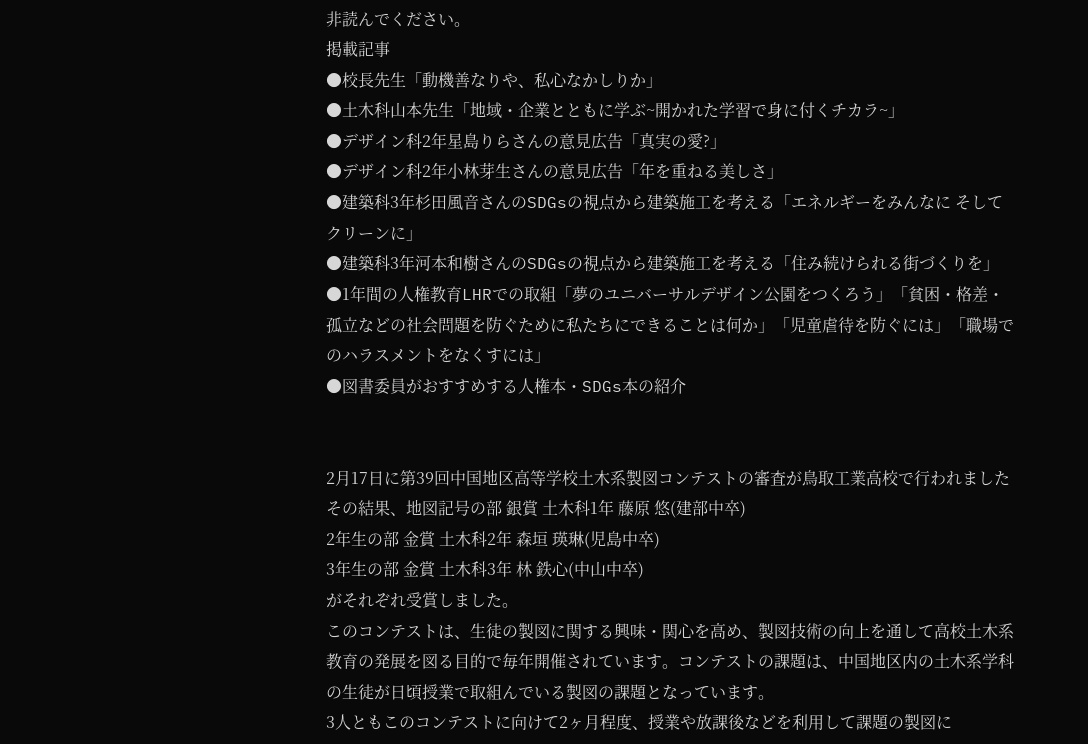非読んでください。
掲載記事
●校長先生「動機善なりや、私心なかしりか」
●土木科山本先生「地域・企業とともに学ぶ~開かれた学習で身に付くチカラ~」
●デザイン科2年星島りらさんの意見広告「真実の愛?」
●デザイン科2年小林芽生さんの意見広告「年を重ねる美しさ」
●建築科3年杉田風音さんのSDGsの視点から建築施工を考える「エネルギーをみんなに そしてクリーンに」
●建築科3年河本和樹さんのSDGsの視点から建築施工を考える「住み続けられる街づくりを」
●1年間の人権教育LHRでの取組「夢のユニバーサルデザイン公園をつくろう」「貧困・格差・孤立などの社会問題を防ぐために私たちにできることは何か」「児童虐待を防ぐには」「職場でのハラスメントをなくすには」
●図書委員がおすすめする人権本・SDGs本の紹介


2月17日に第39回中国地区高等学校土木系製図コンテストの審査が鳥取工業高校で行われました
その結果、地図記号の部 銀賞 土木科1年 藤原 悠(建部中卒)
2年生の部 金賞 土木科2年 森垣 瑛琳(児島中卒)
3年生の部 金賞 土木科3年 林 鉄心(中山中卒)
がそれぞれ受賞しました。
このコンテストは、生徒の製図に関する興味・関心を高め、製図技術の向上を通して高校土木系教育の発展を図る目的で毎年開催されています。コンテストの課題は、中国地区内の土木系学科の生徒が日頃授業で取組んでいる製図の課題となっています。
3人ともこのコンテストに向けて2ヶ月程度、授業や放課後などを利用して課題の製図に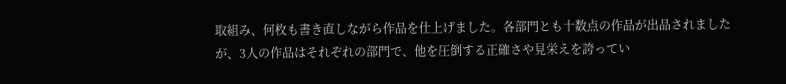取組み、何枚も書き直しながら作品を仕上げました。各部門とも十数点の作品が出品されましたが、3人の作品はそれぞれの部門で、他を圧倒する正確さや見栄えを誇ってい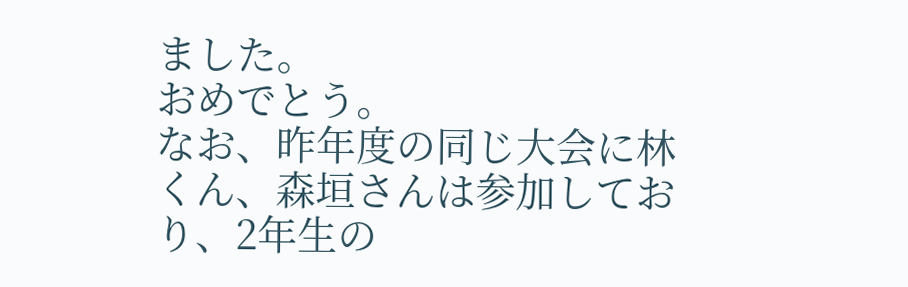ました。
おめでとう。
なお、昨年度の同じ大会に林くん、森垣さんは参加しており、2年生の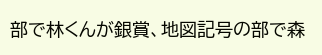部で林くんが銀賞、地図記号の部で森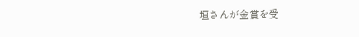垣さんが金賞を受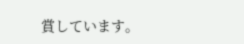賞しています。